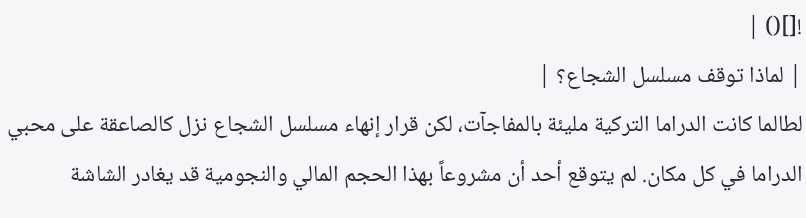![]() |
| لماذا توقف مسلسل الشجاع؟ |
لطالما كانت الدراما التركية مليئة بالمفاجآت، لكن قرار إنهاء مسلسل الشجاع نزل كالصاعقة على محبي الدراما في كل مكان. لم يتوقع أحد أن مشروعاً بهذا الحجم المالي والنجومية قد يغادر الشاشة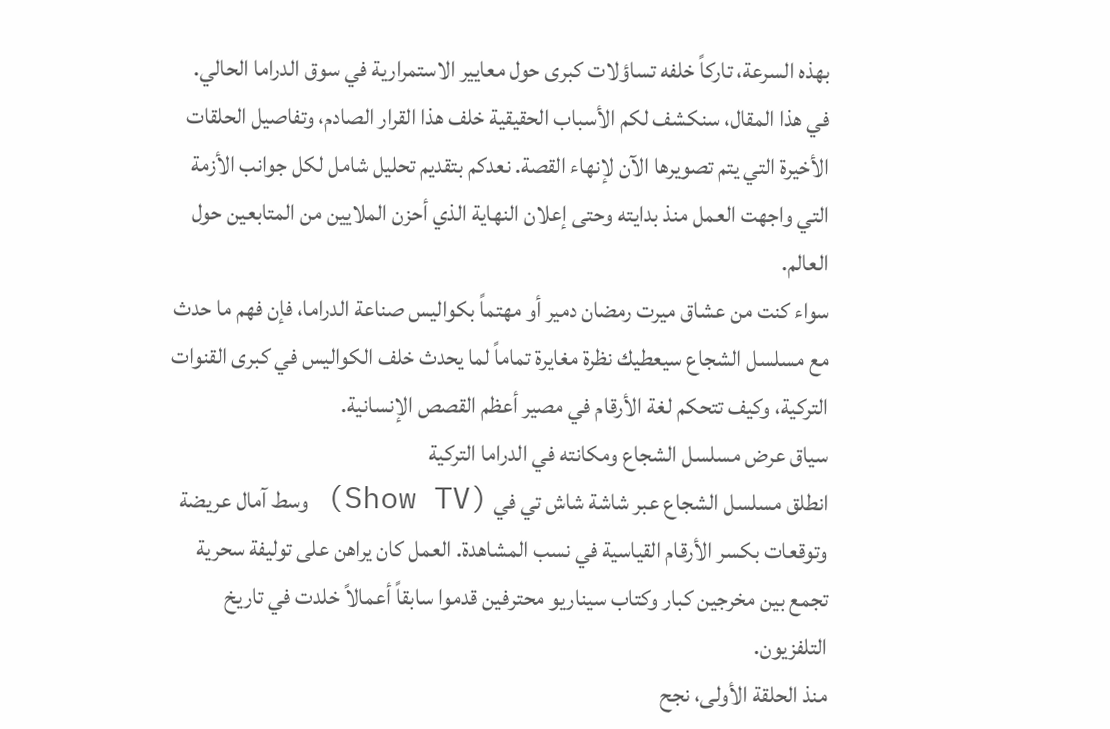بهذه السرعة، تاركاً خلفه تساؤلات كبرى حول معايير الاستمرارية في سوق الدراما الحالي.
في هذا المقال، سنكشف لكم الأسباب الحقيقية خلف هذا القرار الصادم، وتفاصيل الحلقات الأخيرة التي يتم تصويرها الآن لإنهاء القصة. نعدكم بتقديم تحليل شامل لكل جوانب الأزمة التي واجهت العمل منذ بدايته وحتى إعلان النهاية الذي أحزن الملايين من المتابعين حول العالم.
سواء كنت من عشاق ميرت رمضان دمير أو مهتماً بكواليس صناعة الدراما، فإن فهم ما حدث مع مسلسل الشجاع سيعطيك نظرة مغايرة تماماً لما يحدث خلف الكواليس في كبرى القنوات التركية، وكيف تتحكم لغة الأرقام في مصير أعظم القصص الإنسانية.
سياق عرض مسلسل الشجاع ومكانته في الدراما التركية
انطلق مسلسل الشجاع عبر شاشة شاش تي في (Show TV) وسط آمال عريضة وتوقعات بكسر الأرقام القياسية في نسب المشاهدة. العمل كان يراهن على توليفة سحرية تجمع بين مخرجين كبار وكتاب سيناريو محترفين قدموا سابقاً أعمالاً خلدت في تاريخ التلفزيون.
منذ الحلقة الأولى، نجح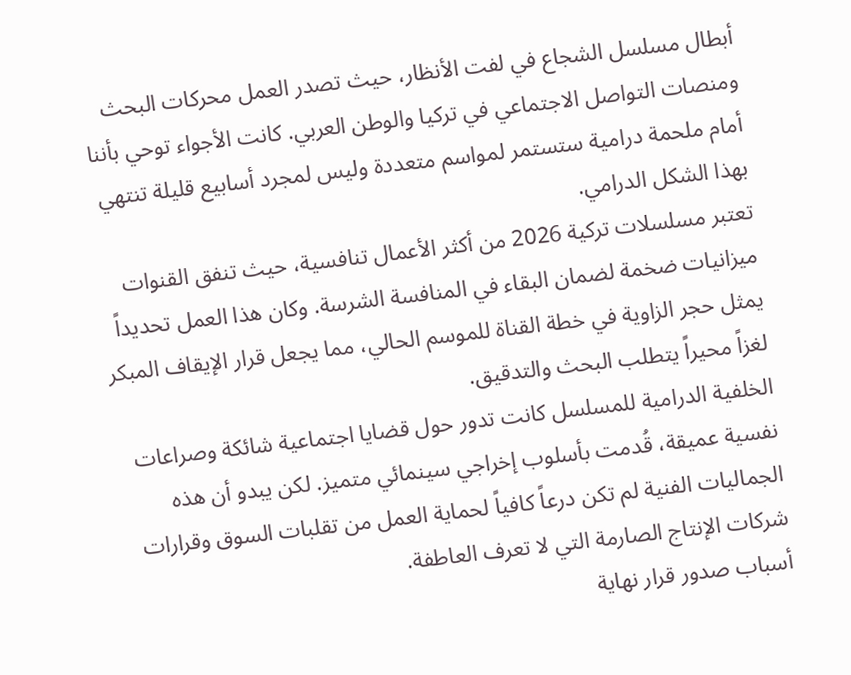أبطال مسلسل الشجاع في لفت الأنظار، حيث تصدر العمل محركات البحث ومنصات التواصل الاجتماعي في تركيا والوطن العربي. كانت الأجواء توحي بأننا أمام ملحمة درامية ستستمر لمواسم متعددة وليس لمجرد أسابيع قليلة تنتهي بهذا الشكل الدرامي.
تعتبر مسلسلات تركية 2026 من أكثر الأعمال تنافسية، حيث تنفق القنوات ميزانيات ضخمة لضمان البقاء في المنافسة الشرسة. وكان هذا العمل تحديداً يمثل حجر الزاوية في خطة القناة للموسم الحالي، مما يجعل قرار الإيقاف المبكر لغزاً محيراً يتطلب البحث والتدقيق.
الخلفية الدرامية للمسلسل كانت تدور حول قضايا اجتماعية شائكة وصراعات نفسية عميقة، قُدمت بأسلوب إخراجي سينمائي متميز. لكن يبدو أن هذه الجماليات الفنية لم تكن درعاً كافياً لحماية العمل من تقلبات السوق وقرارات شركات الإنتاج الصارمة التي لا تعرف العاطفة.
أسباب صدور قرار نهاية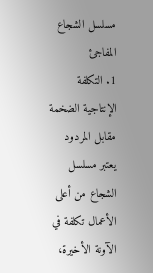مسلسل الشجاع المفاجئ
1. التكلفة الإنتاجية الضخمة مقابل المردود
يعتبر مسلسل الشجاع من أعلى الأعمال تكلفة في الآونة الأخيرة،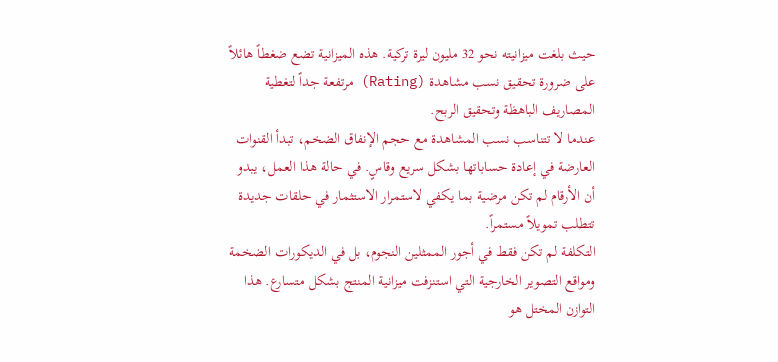حيث بلغت ميزانيته نحو 32 مليون ليرة تركية. هذه الميزانية تضع ضغطاً هائلاً على ضرورة تحقيق نسب مشاهدة (Rating) مرتفعة جداً لتغطية المصاريف الباهظة وتحقيق الربح.
عندما لا تتناسب نسب المشاهدة مع حجم الإنفاق الضخم، تبدأ القنوات العارضة في إعادة حساباتها بشكل سريع وقاسٍ. في حالة هذا العمل، يبدو أن الأرقام لم تكن مرضية بما يكفي لاستمرار الاستثمار في حلقات جديدة تتطلب تمويلاً مستمراً.
التكلفة لم تكن فقط في أجور الممثلين النجوم، بل في الديكورات الضخمة ومواقع التصوير الخارجية التي استنزفت ميزانية المنتج بشكل متسارع. هذا التوازن المختل هو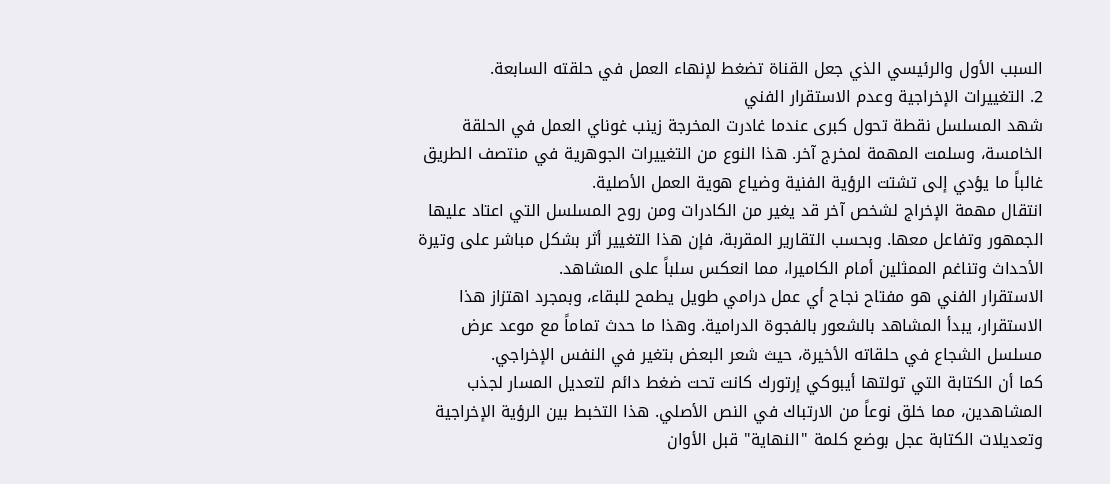السبب الأول والرئيسي الذي جعل القناة تضغط لإنهاء العمل في حلقته السابعة.
2. التغييرات الإخراجية وعدم الاستقرار الفني
شهد المسلسل نقطة تحول كبرى عندما غادرت المخرجة زينب غوناي العمل في الحلقة الخامسة، وسلمت المهمة لمخرج آخر. هذا النوع من التغييرات الجوهرية في منتصف الطريق غالباً ما يؤدي إلى تشتت الرؤية الفنية وضياع هوية العمل الأصلية.
انتقال مهمة الإخراج لشخص آخر قد يغير من الكادرات ومن روح المسلسل التي اعتاد عليها الجمهور وتفاعل معها. وبحسب التقارير المقربة، فإن هذا التغيير أثر بشكل مباشر على وتيرة الأحداث وتناغم الممثلين أمام الكاميرا، مما انعكس سلباً على المشاهد.
الاستقرار الفني هو مفتاح نجاح أي عمل درامي طويل يطمح للبقاء، وبمجرد اهتزاز هذا الاستقرار، يبدأ المشاهد بالشعور بالفجوة الدرامية. وهذا ما حدث تماماً مع موعد عرض مسلسل الشجاع في حلقاته الأخيرة، حيث شعر البعض بتغير في النفس الإخراجي.
كما أن الكتابة التي تولتها أيبوكي إرتورك كانت تحت ضغط دائم لتعديل المسار لجذب المشاهدين، مما خلق نوعاً من الارتباك في النص الأصلي. هذا التخبط بين الرؤية الإخراجية وتعديلات الكتابة عجل بوضع كلمة "النهاية" قبل الأوان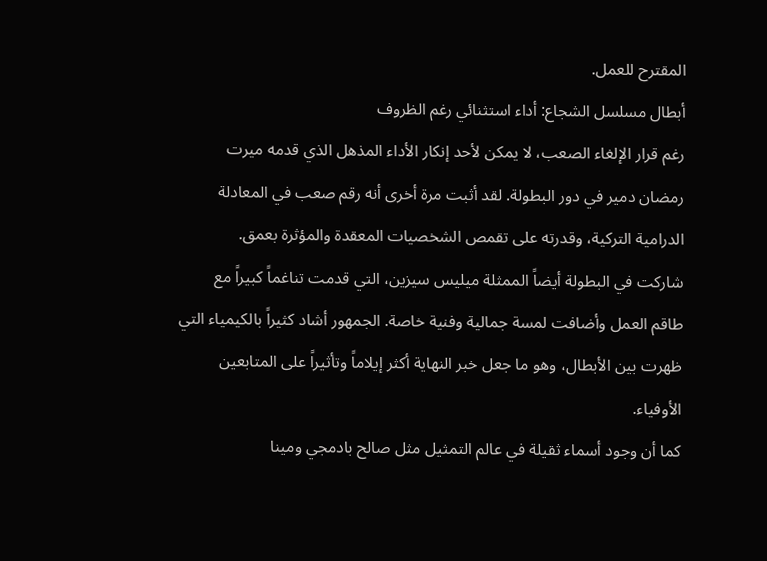المقترح للعمل.
أبطال مسلسل الشجاع: أداء استثنائي رغم الظروف
رغم قرار الإلغاء الصعب، لا يمكن لأحد إنكار الأداء المذهل الذي قدمه ميرت رمضان دمير في دور البطولة. لقد أثبت مرة أخرى أنه رقم صعب في المعادلة الدرامية التركية، وقدرته على تقمص الشخصيات المعقدة والمؤثرة بعمق.
شاركت في البطولة أيضاً الممثلة ميليس سيزين، التي قدمت تناغماً كبيراً مع طاقم العمل وأضافت لمسة جمالية وفنية خاصة. الجمهور أشاد كثيراً بالكيمياء التي ظهرت بين الأبطال، وهو ما جعل خبر النهاية أكثر إيلاماً وتأثيراً على المتابعين الأوفياء.
كما أن وجود أسماء ثقيلة في عالم التمثيل مثل صالح بادمجي ومينا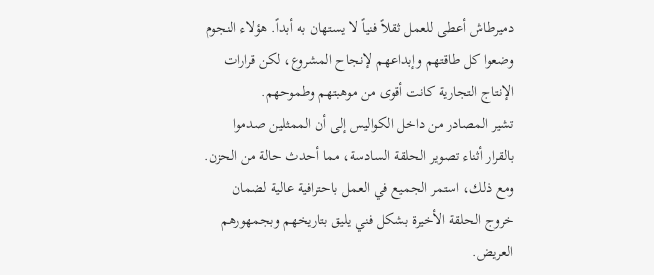دميرطاش أعطى للعمل ثقلاً فنياً لا يستهان به أبداً. هؤلاء النجوم وضعوا كل طاقتهم وإبداعهم لإنجاح المشروع، لكن قرارات الإنتاج التجارية كانت أقوى من موهبتهم وطموحهم.
تشير المصادر من داخل الكواليس إلى أن الممثلين صدموا بالقرار أثناء تصوير الحلقة السادسة، مما أحدث حالة من الحزن. ومع ذلك، استمر الجميع في العمل باحترافية عالية لضمان خروج الحلقة الأخيرة بشكل فني يليق بتاريخهم وبجمهورهم العريض.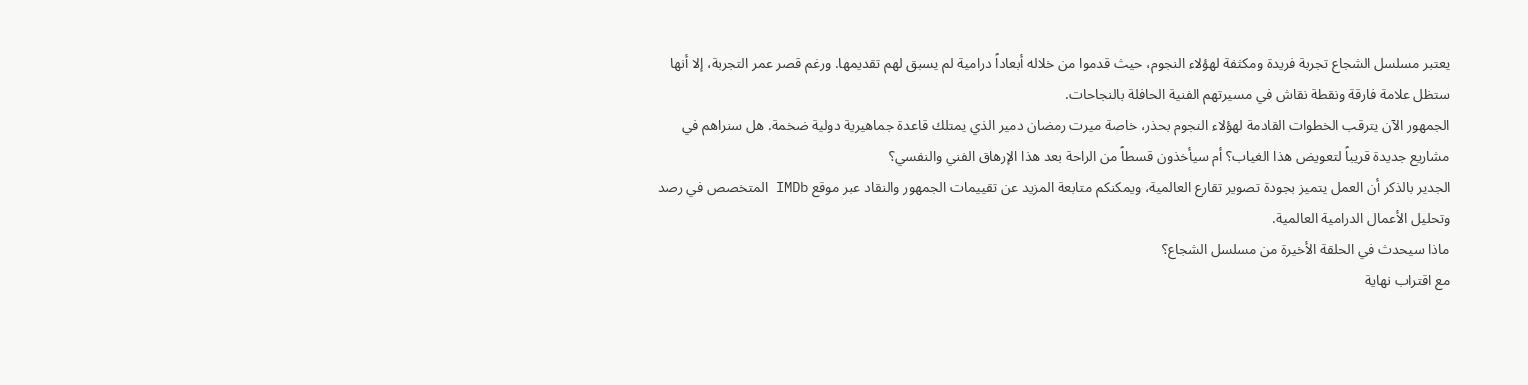يعتبر مسلسل الشجاع تجربة فريدة ومكثفة لهؤلاء النجوم، حيث قدموا من خلاله أبعاداً درامية لم يسبق لهم تقديمها. ورغم قصر عمر التجربة، إلا أنها ستظل علامة فارقة ونقطة نقاش في مسيرتهم الفنية الحافلة بالنجاحات.
الجمهور الآن يترقب الخطوات القادمة لهؤلاء النجوم بحذر، خاصة ميرت رمضان دمير الذي يمتلك قاعدة جماهيرية دولية ضخمة. هل سنراهم في مشاريع جديدة قريباً لتعويض هذا الغياب؟ أم سيأخذون قسطاً من الراحة بعد هذا الإرهاق الفني والنفسي؟
الجدير بالذكر أن العمل يتميز بجودة تصوير تقارع العالمية، ويمكنكم متابعة المزيد عن تقييمات الجمهور والنقاد عبر موقع IMDb المتخصص في رصد وتحليل الأعمال الدرامية العالمية.
ماذا سيحدث في الحلقة الأخيرة من مسلسل الشجاع؟
مع اقتراب نهاية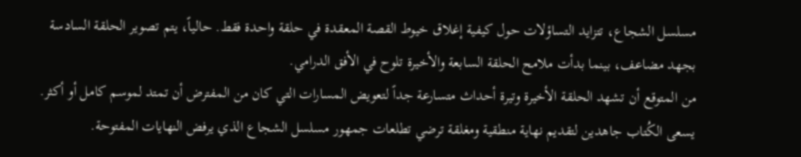مسلسل الشجاع، تتزايد التساؤلات حول كيفية إغلاق خيوط القصة المعقدة في حلقة واحدة فقط. حالياً، يتم تصوير الحلقة السادسة بجهد مضاعف، بينما بدأت ملامح الحلقة السابعة والأخيرة تلوح في الأفق الدرامي.
من المتوقع أن تشهد الحلقة الأخيرة وتيرة أحداث متسارعة جداً لتعويض المسارات التي كان من المفترض أن تمتد لموسم كامل أو أكثر. يسعى الكُتاب جاهدين لتقديم نهاية منطقية ومغلقة ترضي تطلعات جمهور مسلسل الشجاع الذي يرفض النهايات المفتوحة.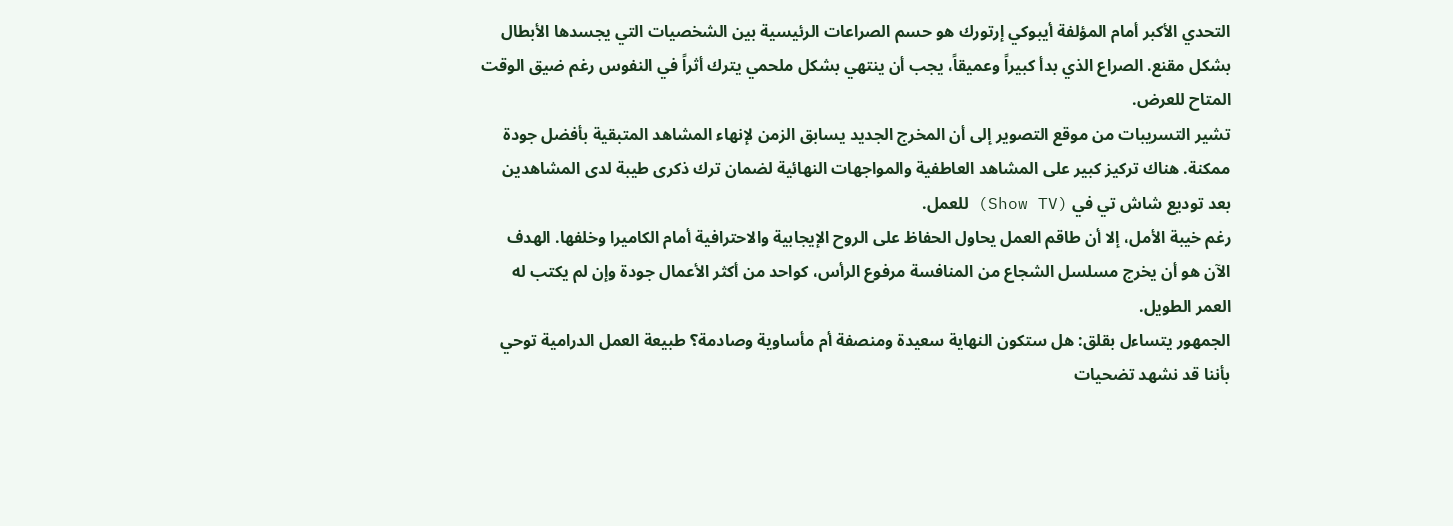التحدي الأكبر أمام المؤلفة أيبوكي إرتورك هو حسم الصراعات الرئيسية بين الشخصيات التي يجسدها الأبطال بشكل مقنع. الصراع الذي بدأ كبيراً وعميقاً، يجب أن ينتهي بشكل ملحمي يترك أثراً في النفوس رغم ضيق الوقت المتاح للعرض.
تشير التسريبات من موقع التصوير إلى أن المخرج الجديد يسابق الزمن لإنهاء المشاهد المتبقية بأفضل جودة ممكنة. هناك تركيز كبير على المشاهد العاطفية والمواجهات النهائية لضمان ترك ذكرى طيبة لدى المشاهدين بعد توديع شاش تي في (Show TV) للعمل.
رغم خيبة الأمل، إلا أن طاقم العمل يحاول الحفاظ على الروح الإيجابية والاحترافية أمام الكاميرا وخلفها. الهدف الآن هو أن يخرج مسلسل الشجاع من المنافسة مرفوع الرأس، كواحد من أكثر الأعمال جودة وإن لم يكتب له العمر الطويل.
الجمهور يتساءل بقلق: هل ستكون النهاية سعيدة ومنصفة أم مأساوية وصادمة؟ طبيعة العمل الدرامية توحي بأننا قد نشهد تضحيات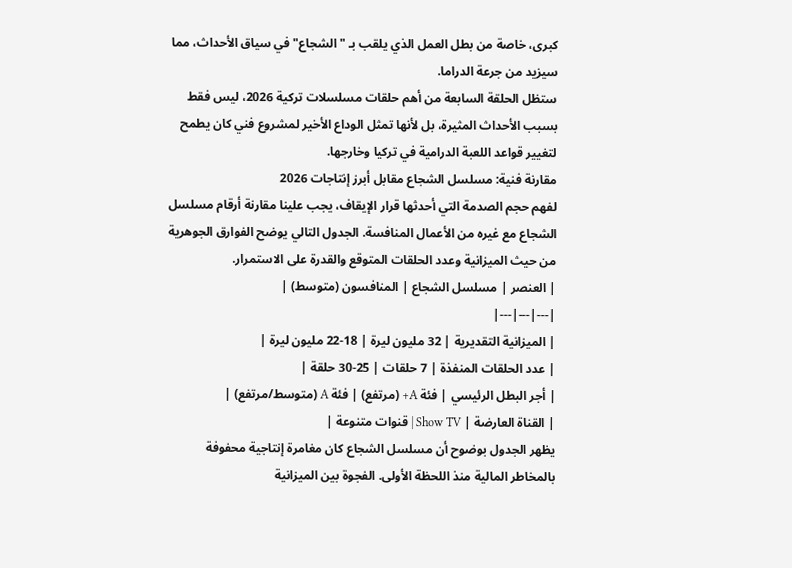كبرى، خاصة من بطل العمل الذي يلقب بـ "الشجاع" في سياق الأحداث، مما سيزيد من جرعة الدراما.
ستظل الحلقة السابعة من أهم حلقات مسلسلات تركية 2026، ليس فقط بسبب الأحداث المثيرة، بل لأنها تمثل الوداع الأخير لمشروع فني كان يطمح لتغيير قواعد اللعبة الدرامية في تركيا وخارجها.
مقارنة فنية: مسلسل الشجاع مقابل أبرز إنتاجات 2026
لفهم حجم الصدمة التي أحدثها قرار الإيقاف، يجب علينا مقارنة أرقام مسلسل الشجاع مع غيره من الأعمال المنافسة. الجدول التالي يوضح الفوارق الجوهرية من حيث الميزانية وعدد الحلقات المتوقع والقدرة على الاستمرار.
| العنصر | مسلسل الشجاع | المنافسون (متوسط) |
|---|---|---|
| الميزانية التقديرية | 32 مليون ليرة | 18-22 مليون ليرة |
| عدد الحلقات المنفذة | 7 حلقات | 25-30 حلقة |
| أجر البطل الرئيسي | فئة A+ (مرتفع) | فئة A (متوسط/مرتفع) |
| القناة العارضة | Show TV | قنوات متنوعة |
يظهر الجدول بوضوح أن مسلسل الشجاع كان مغامرة إنتاجية محفوفة بالمخاطر المالية منذ اللحظة الأولى. الفجوة بين الميزانية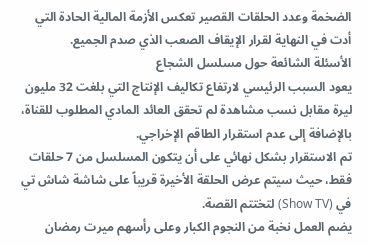الضخمة وعدد الحلقات القصير تعكس الأزمة المالية الحادة التي أدت في النهاية لقرار الإيقاف الصعب الذي صدم الجميع.
الأسئلة الشائعة حول مسلسل الشجاع
يعود السبب الرئيسي لارتفاع تكاليف الإنتاج التي بلغت 32 مليون ليرة مقابل نسب مشاهدة لم تحقق العائد المادي المطلوب للقناة، بالإضافة إلى عدم استقرار الطاقم الإخراجي.
تم الاستقرار بشكل نهائي على أن يتكون المسلسل من 7 حلقات فقط، حيث سيتم عرض الحلقة الأخيرة قريباً على شاشة شاش تي في (Show TV) لتختتم القصة.
يضم العمل نخبة من النجوم الكبار وعلى رأسهم ميرت رمضان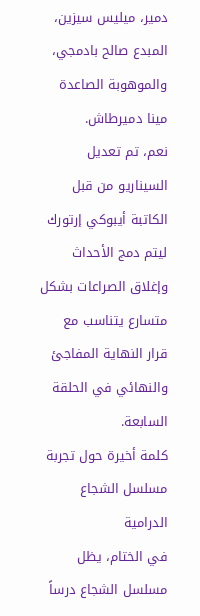دمير، ميليس سيزين، المبدع صالح بادمجي، والموهوبة الصاعدة مينا دميرطاش.
نعم، تم تعديل السيناريو من قبل الكاتبة أيبوكي إرتورك ليتم دمج الأحداث وإغلاق الصراعات بشكل متسارع يتناسب مع قرار النهاية المفاجئ والنهائي في الحلقة السابعة.
كلمة أخيرة حول تجربة مسلسل الشجاع الدرامية
في الختام، يظل مسلسل الشجاع درساً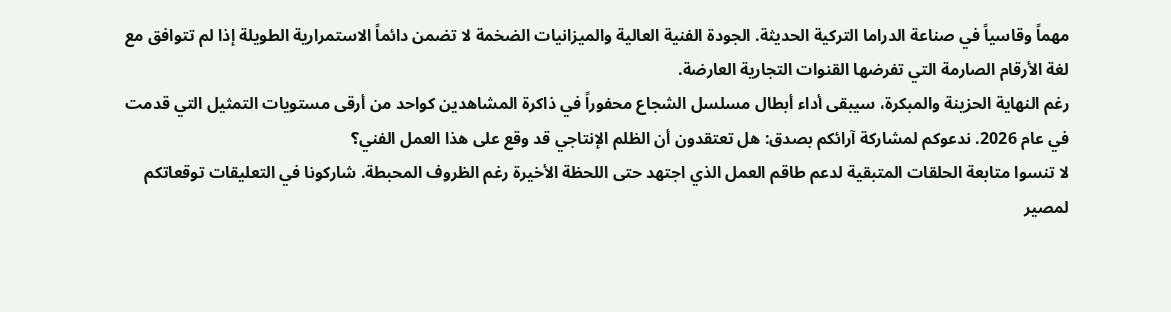مهماً وقاسياً في صناعة الدراما التركية الحديثة. الجودة الفنية العالية والميزانيات الضخمة لا تضمن دائماً الاستمرارية الطويلة إذا لم تتوافق مع لغة الأرقام الصارمة التي تفرضها القنوات التجارية العارضة.
رغم النهاية الحزينة والمبكرة، سيبقى أداء أبطال مسلسل الشجاع محفوراً في ذاكرة المشاهدين كواحد من أرقى مستويات التمثيل التي قدمت في عام 2026. ندعوكم لمشاركة آرائكم بصدق: هل تعتقدون أن الظلم الإنتاجي قد وقع على هذا العمل الفني؟
لا تنسوا متابعة الحلقات المتبقية لدعم طاقم العمل الذي اجتهد حتى اللحظة الأخيرة رغم الظروف المحبطة. شاركونا في التعليقات توقعاتكم لمصير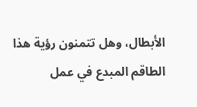الأبطال، وهل تتمنون رؤية هذا الطاقم المبدع في عمل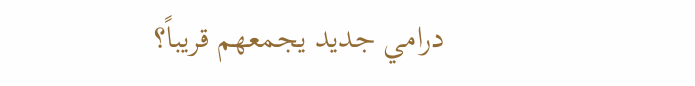درامي جديد يجمعهم قريباً؟